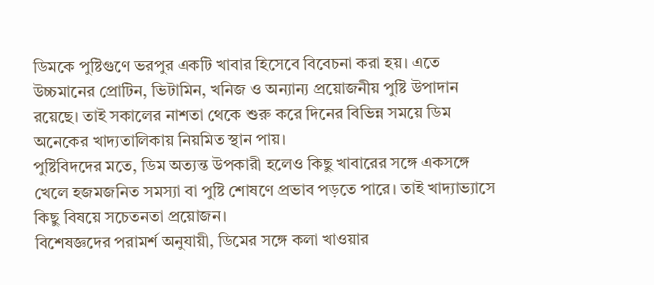ডিমকে পুষ্টিগুণে ভরপুর একটি খাবার হিসেবে বিবেচনা করা হয়। এতে উচ্চমানের প্রোটিন, ভিটামিন, খনিজ ও অন্যান্য প্রয়োজনীয় পুষ্টি উপাদান রয়েছে। তাই সকালের নাশতা থেকে শুরু করে দিনের বিভিন্ন সময়ে ডিম অনেকের খাদ্যতালিকায় নিয়মিত স্থান পায়।
পুষ্টিবিদদের মতে, ডিম অত্যন্ত উপকারী হলেও কিছু খাবারের সঙ্গে একসঙ্গে খেলে হজমজনিত সমস্যা বা পুষ্টি শোষণে প্রভাব পড়তে পারে। তাই খাদ্যাভ্যাসে কিছু বিষয়ে সচেতনতা প্রয়োজন।
বিশেষজ্ঞদের পরামর্শ অনুযায়ী, ডিমের সঙ্গে কলা খাওয়ার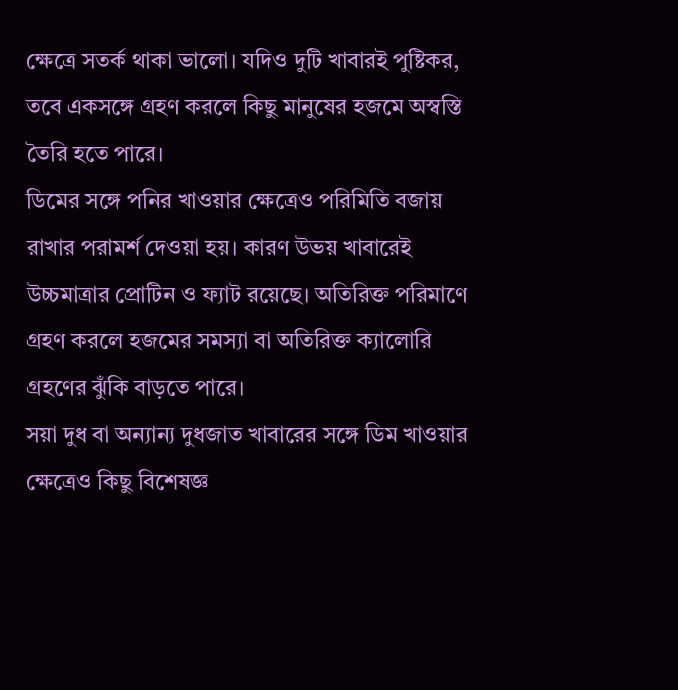ক্ষেত্রে সতর্ক থাকা ভালো। যদিও দুটি খাবারই পুষ্টিকর, তবে একসঙ্গে গ্রহণ করলে কিছু মানুষের হজমে অস্বস্তি তৈরি হতে পারে।
ডিমের সঙ্গে পনির খাওয়ার ক্ষেত্রেও পরিমিতি বজায় রাখার পরামর্শ দেওয়া হয়। কারণ উভয় খাবারেই উচ্চমাত্রার প্রোটিন ও ফ্যাট রয়েছে। অতিরিক্ত পরিমাণে গ্রহণ করলে হজমের সমস্যা বা অতিরিক্ত ক্যালোরি গ্রহণের ঝুঁকি বাড়তে পারে।
সয়া দুধ বা অন্যান্য দুধজাত খাবারের সঙ্গে ডিম খাওয়ার ক্ষেত্রেও কিছু বিশেষজ্ঞ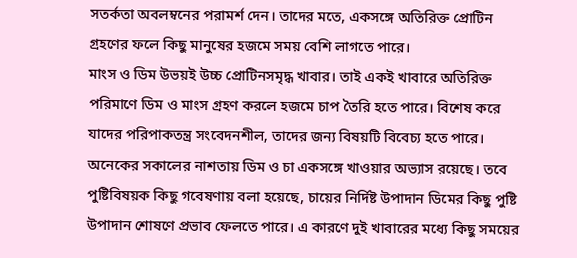সতর্কতা অবলম্বনের পরামর্শ দেন। তাদের মতে, একসঙ্গে অতিরিক্ত প্রোটিন গ্রহণের ফলে কিছু মানুষের হজমে সময় বেশি লাগতে পারে।
মাংস ও ডিম উভয়ই উচ্চ প্রোটিনসমৃদ্ধ খাবার। তাই একই খাবারে অতিরিক্ত পরিমাণে ডিম ও মাংস গ্রহণ করলে হজমে চাপ তৈরি হতে পারে। বিশেষ করে যাদের পরিপাকতন্ত্র সংবেদনশীল, তাদের জন্য বিষয়টি বিবেচ্য হতে পারে।
অনেকের সকালের নাশতায় ডিম ও চা একসঙ্গে খাওয়ার অভ্যাস রয়েছে। তবে পুষ্টিবিষয়ক কিছু গবেষণায় বলা হয়েছে, চায়ের নির্দিষ্ট উপাদান ডিমের কিছু পুষ্টি উপাদান শোষণে প্রভাব ফেলতে পারে। এ কারণে দুই খাবারের মধ্যে কিছু সময়ের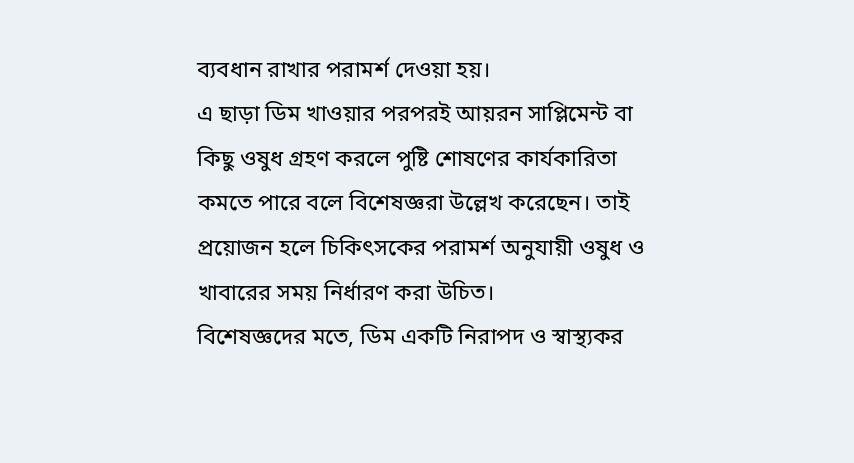ব্যবধান রাখার পরামর্শ দেওয়া হয়।
এ ছাড়া ডিম খাওয়ার পরপরই আয়রন সাপ্লিমেন্ট বা কিছু ওষুধ গ্রহণ করলে পুষ্টি শোষণের কার্যকারিতা কমতে পারে বলে বিশেষজ্ঞরা উল্লেখ করেছেন। তাই প্রয়োজন হলে চিকিৎসকের পরামর্শ অনুযায়ী ওষুধ ও খাবারের সময় নির্ধারণ করা উচিত।
বিশেষজ্ঞদের মতে, ডিম একটি নিরাপদ ও স্বাস্থ্যকর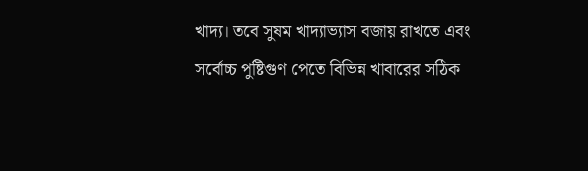খাদ্য। তবে সুষম খাদ্যাভ্যাস বজায় রাখতে এবং সর্বোচ্চ পুষ্টিগুণ পেতে বিভিন্ন খাবারের সঠিক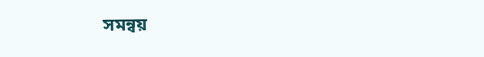সমন্বয়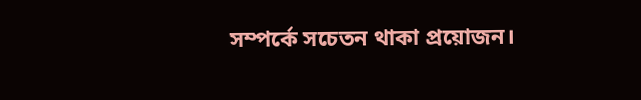সম্পর্কে সচেতন থাকা প্রয়োজন।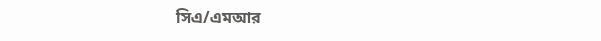সিএ/এমআর